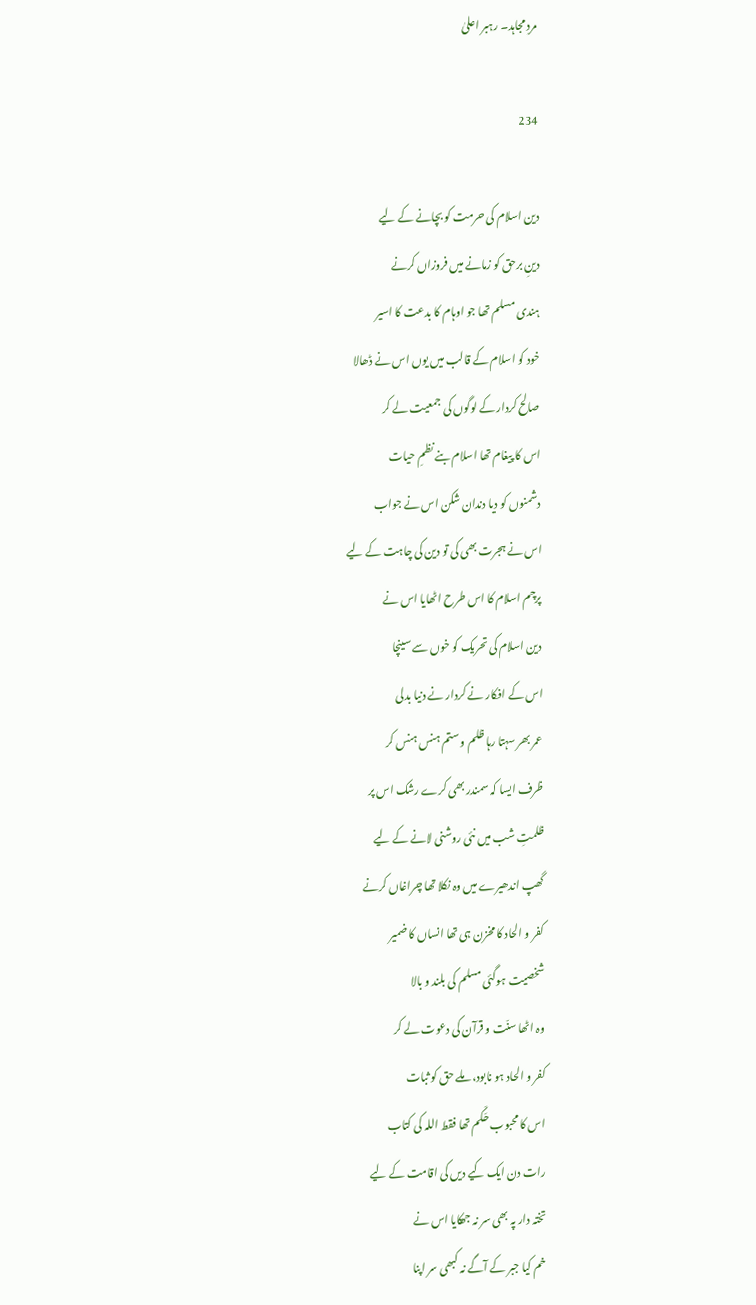مردِ مجاہد۔ رہبر اعلیٰ

234

دین اسلام کی حرمت کو بچانے کے لیے
دینِ برحق کو زمانے میں فروزاں کرنے
ہندی مسلم تھا جو اوہام کا بدعت کا اسیر
خود کو اسلام کے قالب میں یوں اس نے ڈھالا
صالح کردار کے لوگوں کی جمعیت لے کر
اس کا پیغام تھا اسلام بنے نظمِ حیات
دشمنوں کو دیا دندان شکن اس نے جواب
اس نے ہجرت بھی کی تو دین کی چاہت کے لیے
پرچم اسلام کا اس طرح اٹھایا اس نے
دین اسلام کی تحریک کو خوں سے سینچا
اس کے افکار نے کردار نے دنیا بدلی
عمر بھر سہتا رہا ظلم و ستم ہنس ہنس کر
ظرف ایسا کہ سمندر بھی کرے رشک اس پر
ظلمتِ شب میں نئی روشنی لانے کے لیے
گھپ اندھیرے میں وہ نکلا تھا چراغاں کرنے
کفر و الحاد کا مخزن ہی تھا انساں کا ضمیر
شخصیت ہوگئی مسلم کی بلند و بالا
وہ اٹھا سنّت و قرآن کی دعوت لے کر
کفر و الحاد ہو نابود، ملے حق کو ثبات
اس کا محبوب حَکَم تھا فقط اللہ کی کتاب
رات دن ایک کیے دیں کی اقامت کے لیے
تختہ دار پہ بھی سر نہ جھکایا اس نے
خم کیا جبر کے آگے نہ کبھی سر اپنا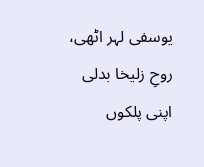یوسفی لہر اٹھی، روحِ زلیخا بدلی
اپنی پلکوں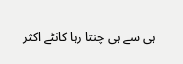ہی سے ہی چنتا رہا کانٹے اکثر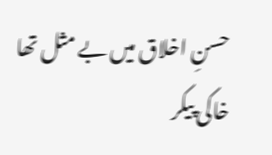حسنِ اخلاق میں بے مثل تھا خاکی پیکر